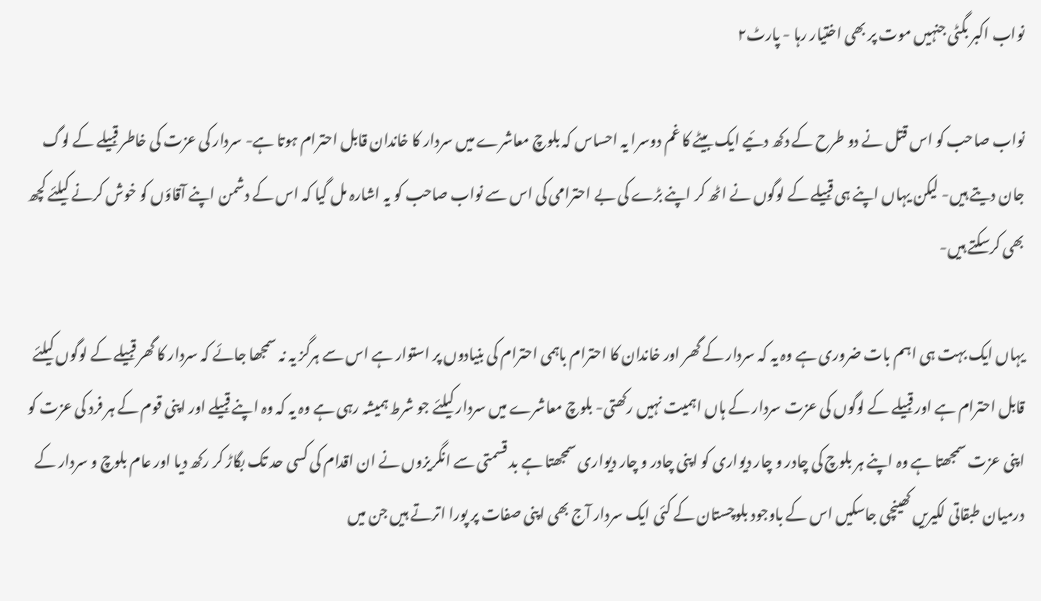نواب اکبر بگٹی جنہیں موت پر بھی اختیار رہا - پارٹ٢

نواب صاحب کو اس قتل نے دو طرح کے دکھ دئیے ایک بیٹے کا غم دوسرا یہ احساس کہ بلوچ معاشرے میں سردار کا خاندان قابل احترام ہوتا ہے- سردار کی عزت کی خاطر قبیلے کے لوگ جان دیتے ہیں- لیکن یہاں اپنے ہی قبیلے کے لوگوں نے اٹھ کر اپنے بڑے کی بے احترامی کی اس سے نواب صاحب کو یہ اشارہ مل گیا کہ اس کے دشمن اپنے آقاؤں کو خوش کرنے کیلئے کچھ بھی کرسکتے ہیں-

یہاں ایک بہت ہی اہم بات ضروری ہے وہ یہ کہ سردار کے گھر اور خاندان کا احترام باہمی احترام کی بنیادوں پر استوار ہے اس سے ہرگز یہ نہ سمجھا جائے کہ سردار کا گھر قبیلے کے لوگوں کیلئے قابل احترام ہے اور قبیلے کے لوگوں کی عزت سردار کے ہاں اہمیت نہیں رکھتی- بلوچ معاشرے میں سردار کیلئے جو شرط ہمیشہ رہی ہے وہ یہ کہ وہ اپنے قبیلے اور اپنی قوم کے ہر فرد کی عزت کو اپنی عزت سمجھتا ہے وہ اپنے ہر بلوچ کی چادر و چار دیواری کو اپنی چادر و چار دیواری سمجھتا ہے بد قسمتی سے انگریزوں نے ان اقدام کی کسی حد تک بگاڑ کر رکھ دیا اور عام بلوچ و سردار کے درمیان طبقاتی لکیریں کھینچی جاسکیں اس کے باوجود بلوچستان کے کئی ایک سردار آج بھی اپنی صفات پر پورا اترتے ہیں جن میں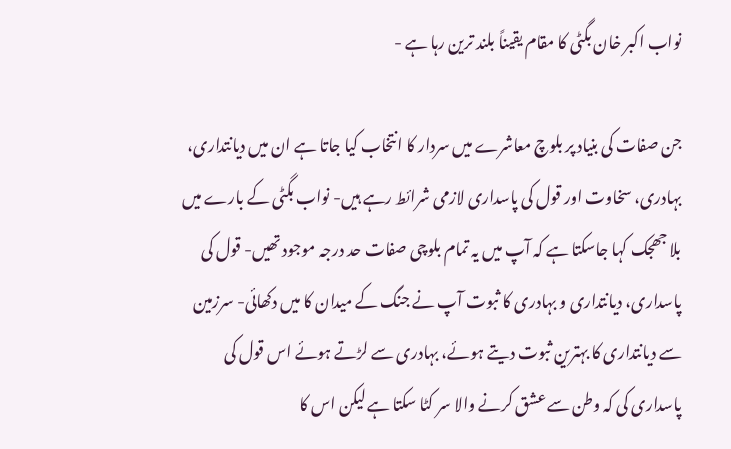نواب اکبر خان بگٹی کا مقام یقیناً بلند ترین رہا ہے -

جن صفات کی بنیاد پر بلوچ معاشرے میں سردار کا انتخاب کیا جاتا ہے ان میں دیانتداری، بہادری، سخاوت اور قول کی پاسداری لازمی شرائط رہے ہیں- نواب بگٹی کے بارے میں بلا جھجک کہا جاسکتا ہے کہ آپ میں یہ تمام بلوچی صفات حد درجہ موجود تھیں- قول کی پاسداری، دیانتداری و بہادری کا ثبوت آپ نے جنگ کے میدان کا میں دکھائی- سرزمین سے دیانتداری کا بہترین ثبوت دیتے ہوئے، بہادری سے لڑتے ہوئے اس قول کی پاسداری کی کہ وطن سے عشق کرنے والا سر کٹا سکتا ہے لیکن اس کا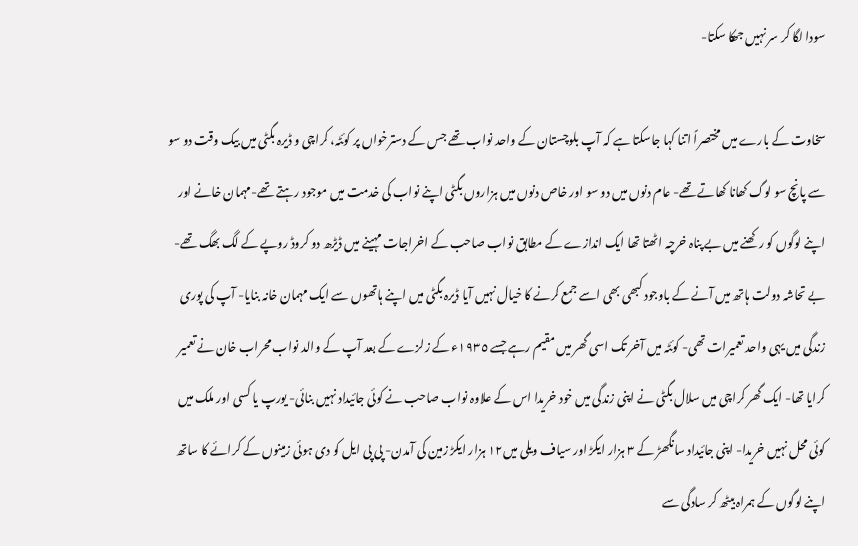سودا لگا کر سر نہیں جھکا سکتا-

سخاوت کے بارے میں مختصراً اتنا کہا جاسکتا ہے کہ آپ بلوچستان کے واحد نواب تھے جس کے دسترخواں پر کوئٹہ، کراچی و ڈیرہ بگٹی میں بیک وقت دو سو سے پانچ سو لوگ کھانا کھاتے تھے- عام دنوں میں دو سو اور خاص دنوں میں ہزاروں بگٹی اپنے نواب کی خدمت میں موجود رہتے تھے-مہمان خانے اور اپنے لوگوں کو رکھنے میں بے پناہ خرچہ اٹھتا تھا ایک اندازے کے مطابق نواب صاحب کے اخراجات مہینے میں ڈیڑھ دو کروڈ روپے کے لگ بھگ تھے- بے تحاشہ دولت ہاتھ میں آنے کے باوجود کبھی بھی اسے جمع کرنے کا خیال نہیں آیا ڈیرہ بگٹی میں اپنے ہاتھوں سے ایک مہمان خانہ بنایا- آپ کی پوری زندگی میں یہی واحد تعمیرات تھی- کوئٹہ میں آخر تک اسی گھر میں مقیم رہے جسے ١٩٣٥ء کے زلزے کے بعد آپ کے والد نواب محراب خان نے تعمیر کرایا تھا- ایک گھر کراچی میں سلال بگٹی نے اپنی زندگی میں خود خریدا اس کے علاوہ نواب صاحب نے کوئی جائیداد نہیں بنائی- یورپ یا کسی اور ملک میں کوئی محل نہیں خریدا- اپنی جائیداد سانگھڑ کے ٣ ہزار ایکڑ اور سیاف ویلی میں١٢ ہزار ایکڑ زمین کی آمدن- پی پی ایل کو دی ہوئی زمینوں کے کرائے کا ساتھ اپنے لوگوں کے ہمراہ بیٹھ کر سادگی سے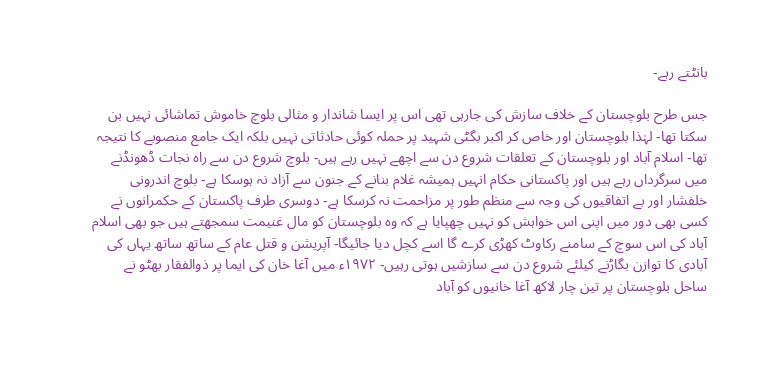بانٹتے رہے-

جس طرح بلوچستان کے خلاف سازش کی جارہی تھی اس پر ایسا شاندار و مثالی بلوچ خاموش تماشائی نہیں بن سکتا تھا- لہٰذا بلوچستان اور خاص کر اکبر بگٹی شہید پر حملہ کوئی حادثاتی نہیں بلکہ ایک جامع منصوبے کا نتیجہ تھا- اسلام آباد اور بلوچستان کے تعلقات شروع دن سے اچھے نہیں رہے ہیں- بلوچ شروع دن سے راہ نجات ڈھونڈنے میں سرگرداں رہے ہیں اور پاکستانی حکام انہیں ہمیشہ غلام بنانے کے جنون سے آزاد نہ ہوسکا ہے- بلوچ اندرونی خلفشار اور بے اتفاقیوں کی وجہ سے منظم طور پر مزاحمت نہ کرسکا ہے- دوسری طرف پاکستان کے حکمرانوں نے کسی بھی دور میں اپنی اس خواہش کو نہیں چھپایا ہے کہ وہ بلوچستان کو مال غنیمت سمجھتے ہیں جو بھی اسلام آباد کی اس سوچ کے سامنے رکاوٹ کھڑی کرے گا اسے کچل دیا جائیگا- آپریشن و قتل عام کے ساتھ ساتھ یہاں کی آبادی کا توازن بگاڑنے کیلئے شروع دن سے سازشیں ہوتی رہیں- ١٩٧٢ء میں آغا خان کی ایما پر ذوالفقار بھٹو نے ساحل بلوچستان پر تین چار لاکھ آغا خانیوں کو آباد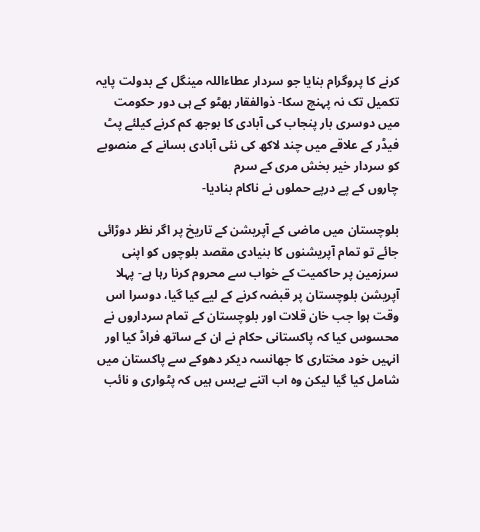کرنے کا پروگرام بنایا جو سردار عطاءاللہ مینگل کے بدولت پایہ تکمیل تک نہ پہنچ سکا- ذوالفقار بھٹو کے ہی دور حکومت میں دوسری بار پنجاب کی آبادی کا بوجھ کم کرنے کیلئے پٹ فیڈر کے علاقے میں چند لاکھ کی نئی آبادی بسانے کے منصوبے کو سردار خیر بخش مری کے سرم
چاروں کے پے درپے حملوں نے ناکام بنادیا-

بلوچستان میں ماضی کے آپریشن کے تاریخ پر اگر نظر دوڑائی جائے تو تمام آپریشنوں کا بنیادی مقصد بلوچوں کو اپنی سرزمین پر حاکمیت کے خواب سے محروم کرنا رہا ہے- پہلا آپریشن بلوچستان پر قبضہ کرنے کے لیے کیا گیا، دوسرا اس وقت ہوا جب خان قلات اور بلوچستان کے تمام سرداروں نے محسوس کیا کہ پاکستانی حکام نے ان کے ساتھ فراڈ کیا اور انہیں خود مختاری کا جھانسہ دیکر دھوکے سے پاکستان میں شامل کیا گیا لیکن وہ اب اتنے بےبس ہیں کہ پٹواری و نائب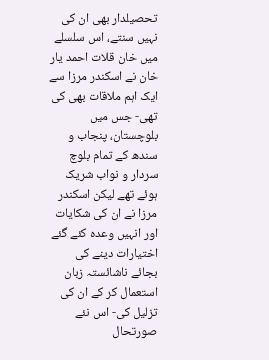تحصیلدار بھی ان کی نہیں سنتے، اس سلسلے میں خان قلات احمد یار خان نے اسکندر مرزا سے ایک اہم ملاقات بھی کی تھی- جس میں بلوچستان، پنجاب و سندھ کے تمام بلوچ سردار و نواب شریک ہوئے تھے لیکن اسکندر مرزا نے ان کی شکایات اور انہیں وعدہ کئے گئے اختیارات دینے کی بجائے ناشائستہ زبان استعمال کر کے ان کی تزلیل کی- اس نئے صورتحال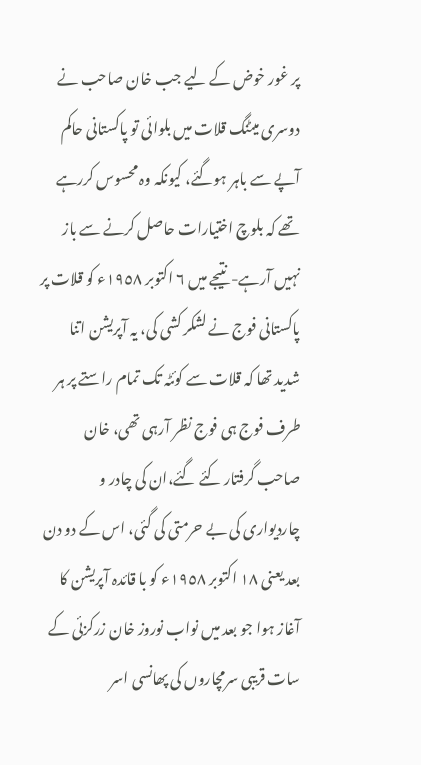پر غور خوض کے لیے جب خان صاحب نے دوسری میٹنگ قلات میں بلوائی تو پاکستانی حاکم آپے سے باہر ہوگئے، کیونکہ وہ محسوس کررہے تھے کہ بلوچ اختیارات حاصل کرنے سے باز نہیں آرہے- نتیجے میں ٦ اکتوبر ١٩٥٨ء کو قلات پر پاکستانی فوج نے لشکر کشی کی، یہ آپریشن اتنا شدید تھا کہ قلات سے کوئٹہ تک تمام راستے پر ہر طرف فوج ہی فوج نظر آرہی تھی، خان صاحب گرفتار کئے گئے،ان کی چادر و چاردیواری کی بے حرمتی کی گئی، اس کے دو دن بعد یعنی ١٨ اکتوبر ١٩٥٨ء کو با قائدہ آپریشن کا آغاز ہوا جو بعد میں نواب نوروز خان زرکزئی کے سات قریبی سرمچاروں کی پھانسی اسر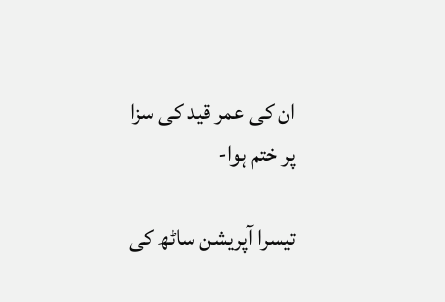ان کی عمر قید کی سزا پر ختم ہوا-

تیسرا آپریشن ساٹھ کی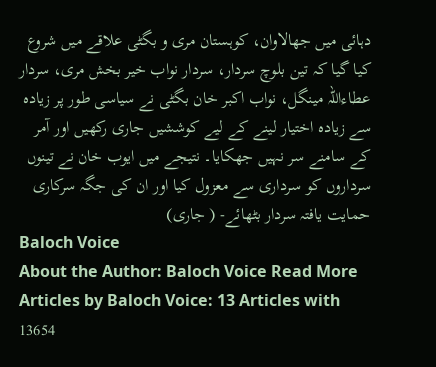دہائی میں جھالاوان، کوہستان مری و بگٹی علاقے میں شروع کیا گیا کہ تین بلوچ سردار، سردار نواب خیر بخش مری، سردار عطاءاللہ مینگل، نواب اکبر خان بگٹی نے سیاسی طور پر زیادہ سے زیادہ اختیار لینے کے لیے کوششیں جاری رکھیں اور آمر کے سامنے سر نہیں جھکایا۔ نتیجے میں ایوب خان نے تینوں سرداروں کو سرداری سے معزول کیا اور ان کی جگہ سرکاری حمایت یافتہ سردار بٹھائے- ( جاری)
Baloch Voice
About the Author: Baloch Voice Read More Articles by Baloch Voice: 13 Articles with 13654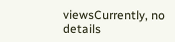viewsCurrently, no details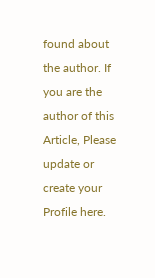found about the author. If you are the author of this Article, Please update or create your Profile here.